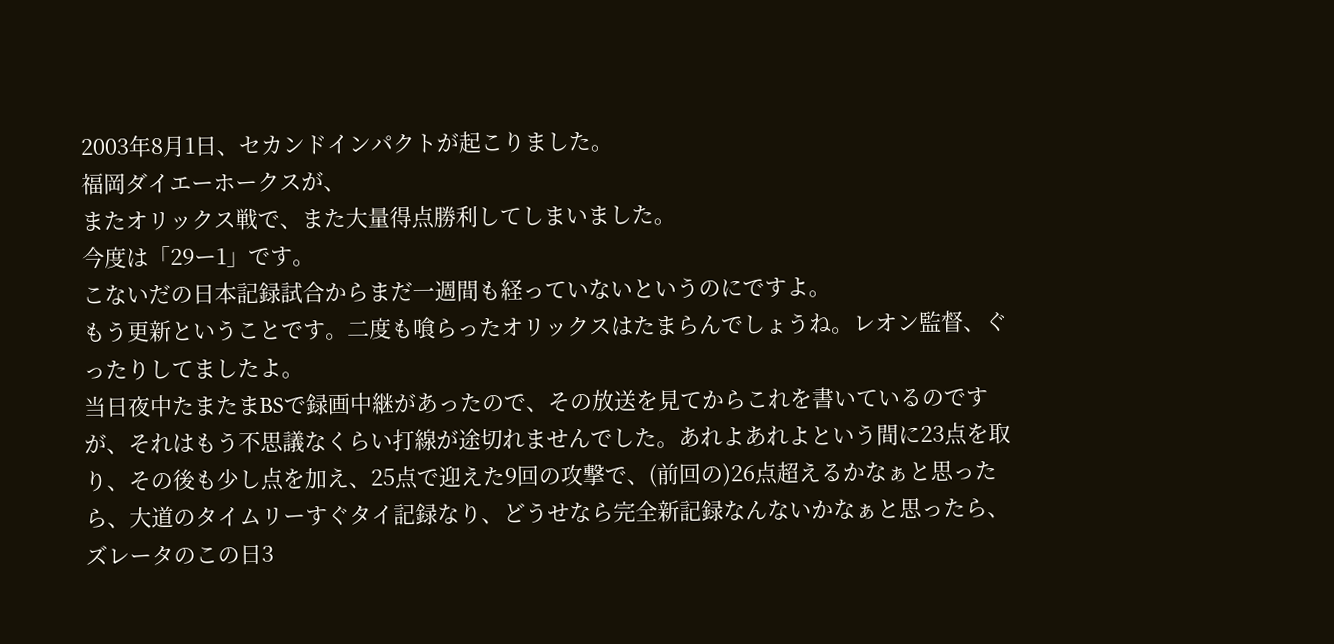2003年8月1日、セカンドインパクトが起こりました。
福岡ダイエーホークスが、
またオリックス戦で、また大量得点勝利してしまいました。
今度は「29ー1」です。
こないだの日本記録試合からまだ一週間も経っていないというのにですよ。
もう更新ということです。二度も喰らったオリックスはたまらんでしょうね。レオン監督、ぐったりしてましたよ。
当日夜中たまたまBSで録画中継があったので、その放送を見てからこれを書いているのですが、それはもう不思議なくらい打線が途切れませんでした。あれよあれよという間に23点を取り、その後も少し点を加え、25点で迎えた9回の攻撃で、(前回の)26点超えるかなぁと思ったら、大道のタイムリーすぐタイ記録なり、どうせなら完全新記録なんないかなぁと思ったら、ズレータのこの日3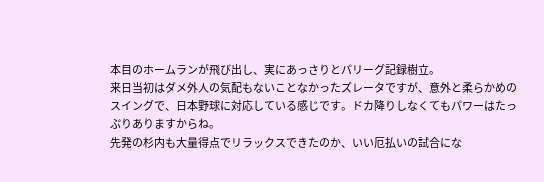本目のホームランが飛び出し、実にあっさりとパリーグ記録樹立。
来日当初はダメ外人の気配もないことなかったズレータですが、意外と柔らかめのスイングで、日本野球に対応している感じです。ドカ降りしなくてもパワーはたっぷりありますからね。
先発の杉内も大量得点でリラックスできたのか、いい厄払いの試合にな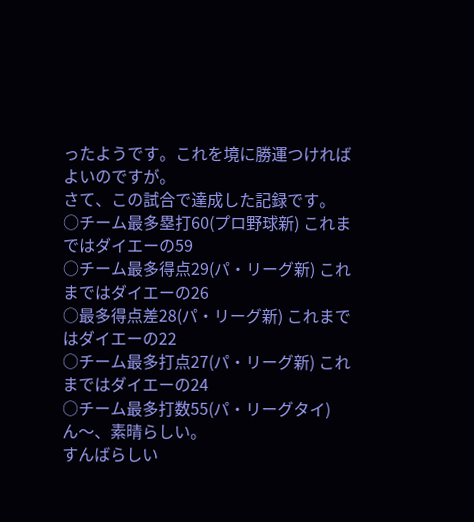ったようです。これを境に勝運つければよいのですが。
さて、この試合で達成した記録です。
○チーム最多塁打60(プロ野球新) これまではダイエーの59
○チーム最多得点29(パ・リーグ新) これまではダイエーの26
○最多得点差28(パ・リーグ新) これまではダイエーの22
○チーム最多打点27(パ・リーグ新) これまではダイエーの24
○チーム最多打数55(パ・リーグタイ)
ん〜、素晴らしい。
すんばらしい